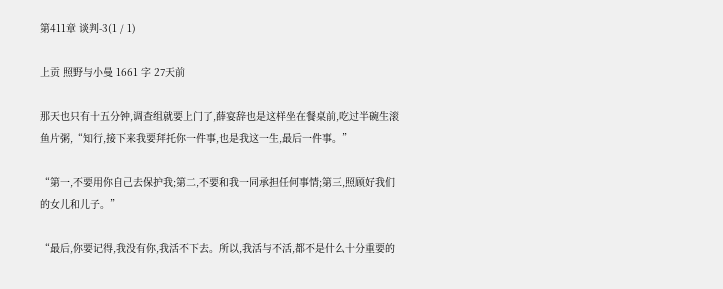第411章 谈判-3(1 / 1)

上贡 照野与小曼 1661 字 27天前

那天也只有十五分钟,调查组就要上门了,薛宴辞也是这样坐在餐桌前,吃过半碗生滚鱼片粥,“知行,接下来我要拜托你一件事,也是我这一生,最后一件事。”

“第一,不要用你自己去保护我;第二,不要和我一同承担任何事情;第三,照顾好我们的女儿和儿子。”

“最后,你要记得,我没有你,我活不下去。所以,我活与不活,都不是什么十分重要的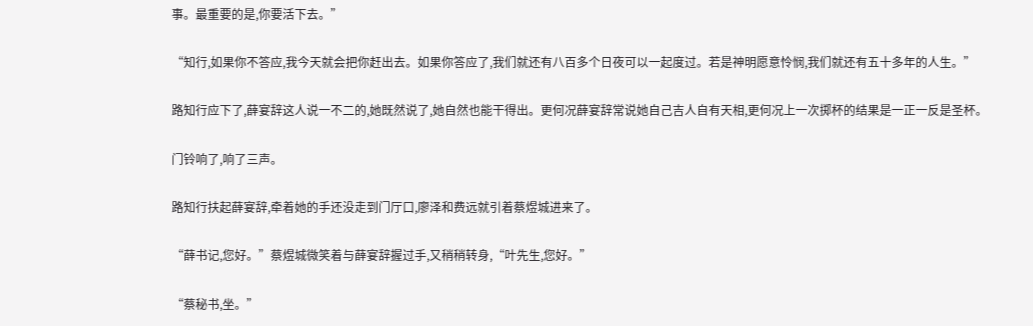事。最重要的是,你要活下去。”

“知行,如果你不答应,我今天就会把你赶出去。如果你答应了,我们就还有八百多个日夜可以一起度过。若是神明愿意怜悯,我们就还有五十多年的人生。”

路知行应下了,薛宴辞这人说一不二的,她既然说了,她自然也能干得出。更何况薛宴辞常说她自己吉人自有天相,更何况上一次掷杯的结果是一正一反是圣杯。

门铃响了,响了三声。

路知行扶起薛宴辞,牵着她的手还没走到门厅口,廖泽和费远就引着蔡煜城进来了。

“薛书记,您好。”蔡煜城微笑着与薛宴辞握过手,又稍稍转身,“叶先生,您好。”

“蔡秘书,坐。”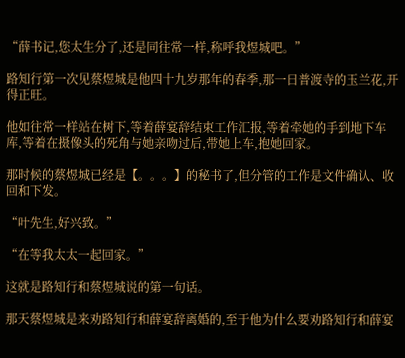“薛书记,您太生分了,还是同往常一样,称呼我煜城吧。”

路知行第一次见蔡煜城是他四十九岁那年的春季,那一日普渡寺的玉兰花,开得正旺。

他如往常一样站在树下,等着薛宴辞结束工作汇报,等着牵她的手到地下车库,等着在摄像头的死角与她亲吻过后,带她上车,抱她回家。

那时候的蔡煜城已经是【。。。】的秘书了,但分管的工作是文件确认、收回和下发。

“叶先生,好兴致。”

“在等我太太一起回家。”

这就是路知行和蔡煜城说的第一句话。

那天蔡煜城是来劝路知行和薛宴辞离婚的,至于他为什么要劝路知行和薛宴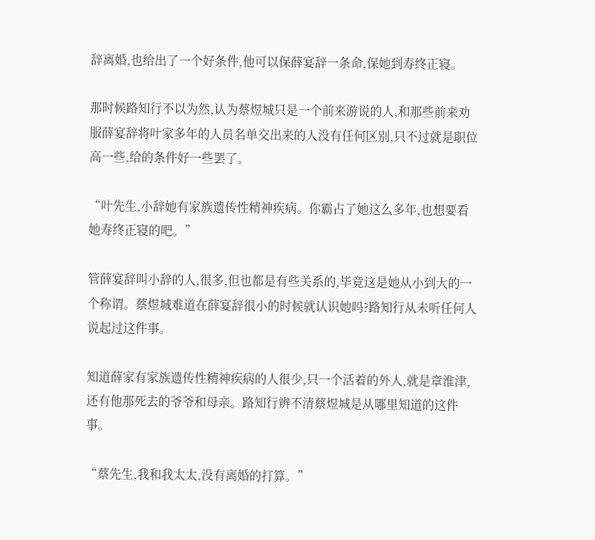辞离婚,也给出了一个好条件,他可以保薛宴辞一条命,保她到寿终正寝。

那时候路知行不以为然,认为蔡煜城只是一个前来游说的人,和那些前来劝服薛宴辞将叶家多年的人员名单交出来的人没有任何区别,只不过就是职位高一些,给的条件好一些罢了。

“叶先生,小辞她有家族遗传性精神疾病。你霸占了她这么多年,也想要看她寿终正寝的吧。”

管薛宴辞叫小辞的人,很多,但也都是有些关系的,毕竟这是她从小到大的一个称谓。蔡煜城难道在薛宴辞很小的时候就认识她吗?路知行从未听任何人说起过这件事。

知道薛家有家族遗传性精神疾病的人很少,只一个活着的外人,就是章淮津,还有他那死去的爷爷和母亲。路知行辨不清蔡煜城是从哪里知道的这件事。

“蔡先生,我和我太太,没有离婚的打算。”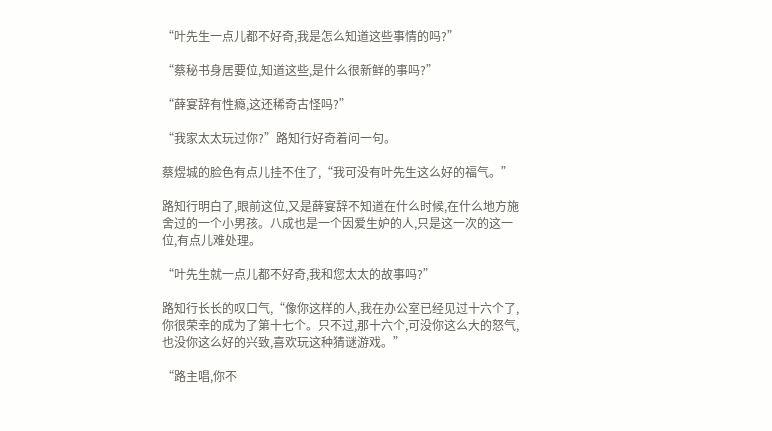“叶先生一点儿都不好奇,我是怎么知道这些事情的吗?”

“蔡秘书身居要位,知道这些,是什么很新鲜的事吗?”

“薛宴辞有性瘾,这还稀奇古怪吗?”

“我家太太玩过你?”路知行好奇着问一句。

蔡煜城的脸色有点儿挂不住了,“我可没有叶先生这么好的福气。”

路知行明白了,眼前这位,又是薛宴辞不知道在什么时候,在什么地方施舍过的一个小男孩。八成也是一个因爱生妒的人,只是这一次的这一位,有点儿难处理。

“叶先生就一点儿都不好奇,我和您太太的故事吗?”

路知行长长的叹口气,“像你这样的人,我在办公室已经见过十六个了,你很荣幸的成为了第十七个。只不过,那十六个,可没你这么大的怒气,也没你这么好的兴致,喜欢玩这种猜谜游戏。”

“路主唱,你不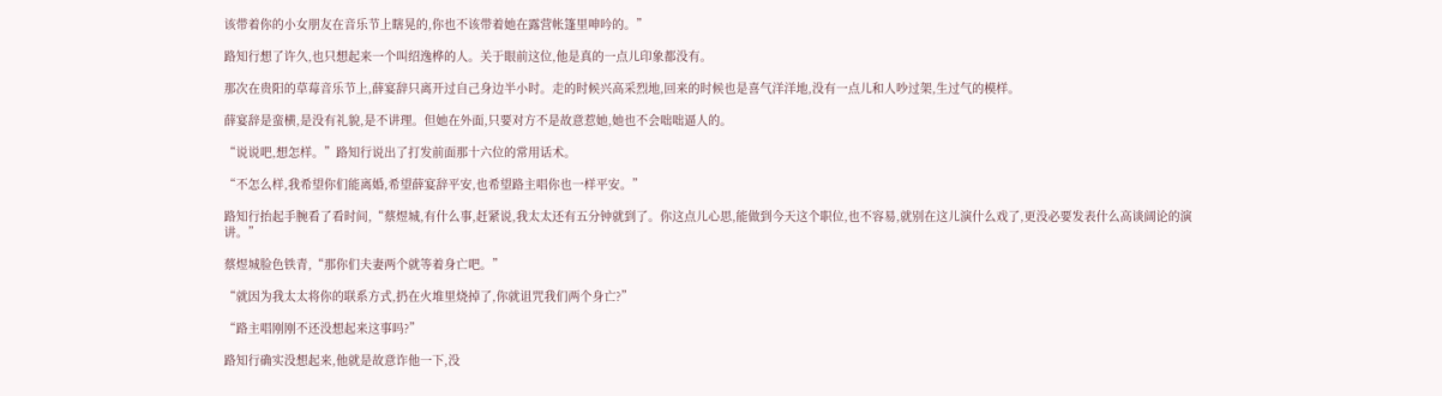该带着你的小女朋友在音乐节上瞎晃的,你也不该带着她在露营帐篷里呻吟的。”

路知行想了许久,也只想起来一个叫绍逸桦的人。关于眼前这位,他是真的一点儿印象都没有。

那次在贵阳的草莓音乐节上,薛宴辞只离开过自己身边半小时。走的时候兴高采烈地,回来的时候也是喜气洋洋地,没有一点儿和人吵过架,生过气的模样。

薛宴辞是蛮横,是没有礼貌,是不讲理。但她在外面,只要对方不是故意惹她,她也不会咄咄逼人的。

“说说吧,想怎样。”路知行说出了打发前面那十六位的常用话术。

“不怎么样,我希望你们能离婚,希望薛宴辞平安,也希望路主唱你也一样平安。”

路知行抬起手腕看了看时间,“蔡煜城,有什么事,赶紧说,我太太还有五分钟就到了。你这点儿心思,能做到今天这个职位,也不容易,就别在这儿演什么戏了,更没必要发表什么高谈阔论的演讲。”

蔡煜城脸色铁青,“那你们夫妻两个就等着身亡吧。”

“就因为我太太将你的联系方式,扔在火堆里烧掉了,你就诅咒我们两个身亡?”

“路主唱刚刚不还没想起来这事吗?”

路知行确实没想起来,他就是故意诈他一下,没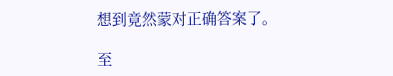想到竟然蒙对正确答案了。

至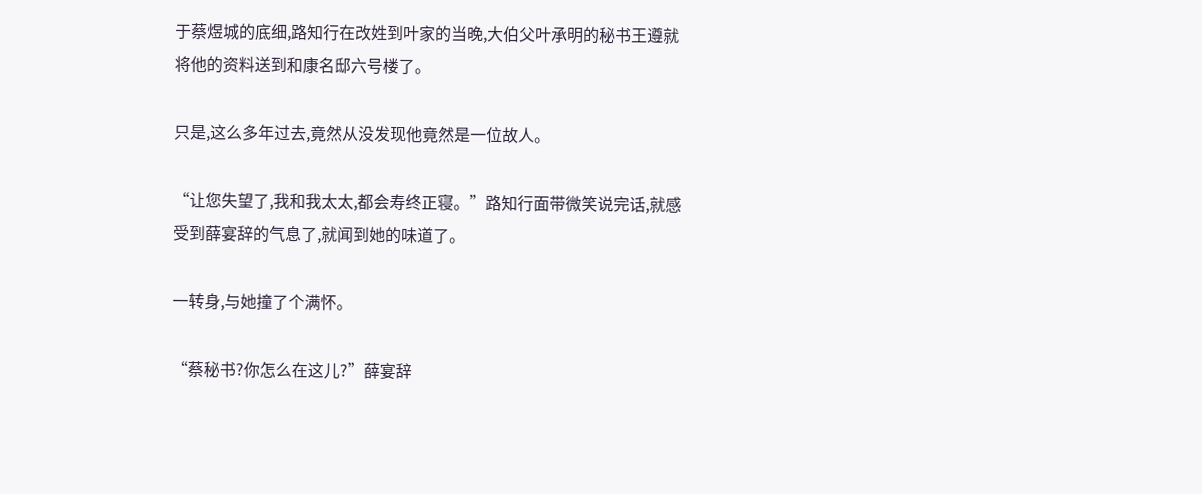于蔡煜城的底细,路知行在改姓到叶家的当晚,大伯父叶承明的秘书王遵就将他的资料送到和康名邸六号楼了。

只是,这么多年过去,竟然从没发现他竟然是一位故人。

“让您失望了,我和我太太,都会寿终正寝。”路知行面带微笑说完话,就感受到薛宴辞的气息了,就闻到她的味道了。

一转身,与她撞了个满怀。

“蔡秘书?你怎么在这儿?”薛宴辞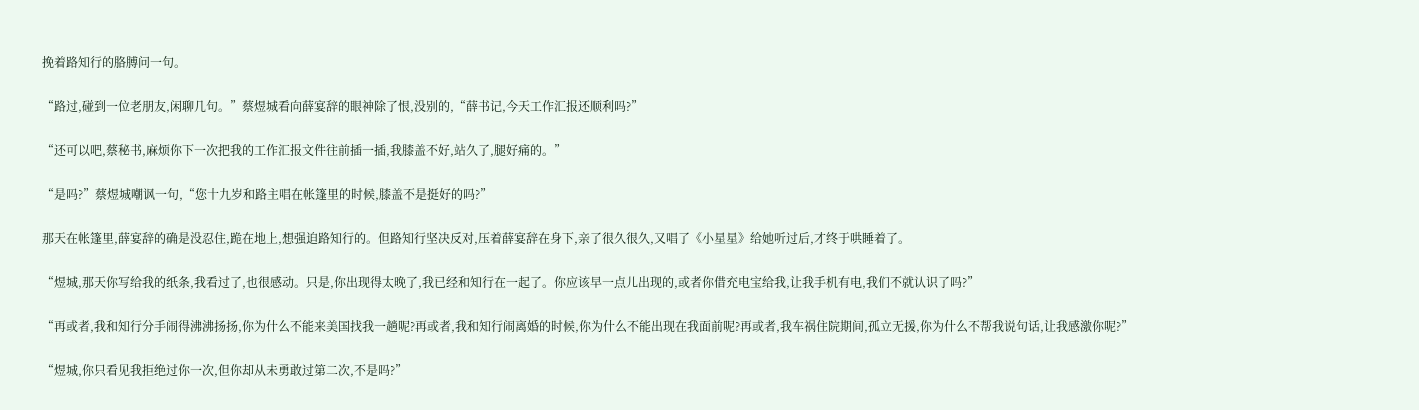挽着路知行的胳膊问一句。

“路过,碰到一位老朋友,闲聊几句。”蔡煜城看向薛宴辞的眼神除了恨,没别的,“薛书记,今天工作汇报还顺利吗?”

“还可以吧,蔡秘书,麻烦你下一次把我的工作汇报文件往前插一插,我膝盖不好,站久了,腿好痛的。”

“是吗?”蔡煜城嘲讽一句,“您十九岁和路主唱在帐篷里的时候,膝盖不是挺好的吗?”

那天在帐篷里,薛宴辞的确是没忍住,跪在地上,想强迫路知行的。但路知行坚决反对,压着薛宴辞在身下,亲了很久很久,又唱了《小星星》给她听过后,才终于哄睡着了。

“煜城,那天你写给我的纸条,我看过了,也很感动。只是,你出现得太晚了,我已经和知行在一起了。你应该早一点儿出现的,或者你借充电宝给我,让我手机有电,我们不就认识了吗?”

“再或者,我和知行分手闹得沸沸扬扬,你为什么不能来美国找我一趟呢?再或者,我和知行闹离婚的时候,你为什么不能出现在我面前呢?再或者,我车祸住院期间,孤立无援,你为什么不帮我说句话,让我感激你呢?”

“煜城,你只看见我拒绝过你一次,但你却从未勇敢过第二次,不是吗?”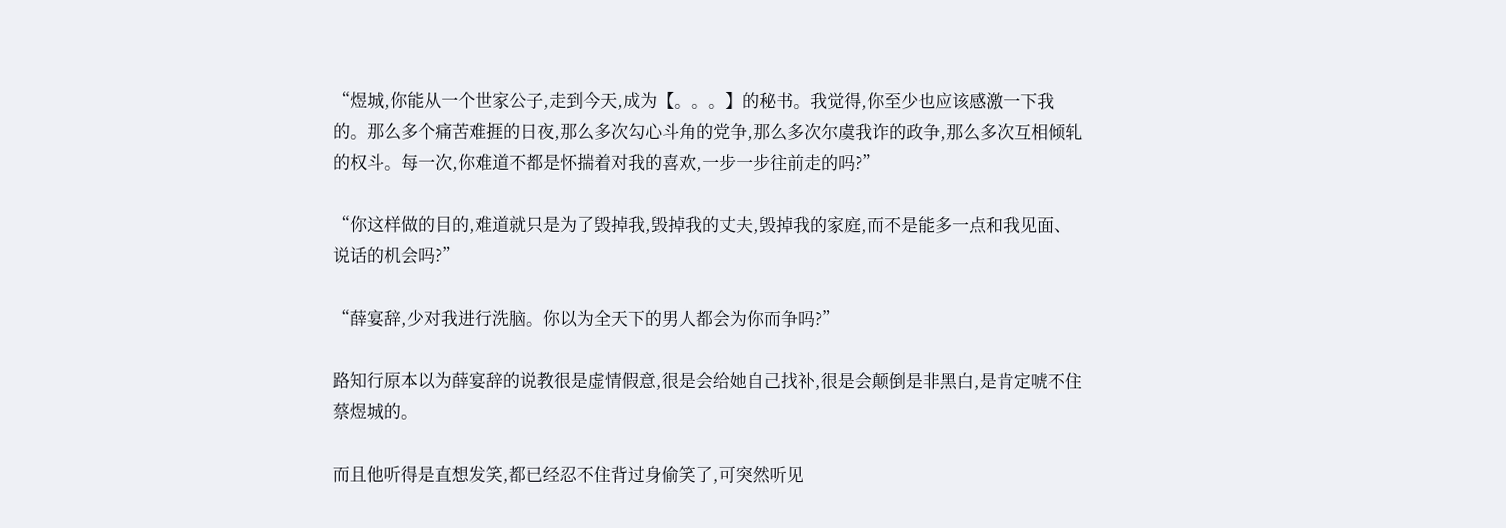“煜城,你能从一个世家公子,走到今天,成为【。。。】的秘书。我觉得,你至少也应该感激一下我的。那么多个痛苦难捱的日夜,那么多次勾心斗角的党争,那么多次尔虞我诈的政争,那么多次互相倾轧的权斗。每一次,你难道不都是怀揣着对我的喜欢,一步一步往前走的吗?”

“你这样做的目的,难道就只是为了毁掉我,毁掉我的丈夫,毁掉我的家庭,而不是能多一点和我见面、说话的机会吗?”

“薛宴辞,少对我进行洗脑。你以为全天下的男人都会为你而争吗?”

路知行原本以为薛宴辞的说教很是虚情假意,很是会给她自己找补,很是会颠倒是非黑白,是肯定唬不住蔡煜城的。

而且他听得是直想发笑,都已经忍不住背过身偷笑了,可突然听见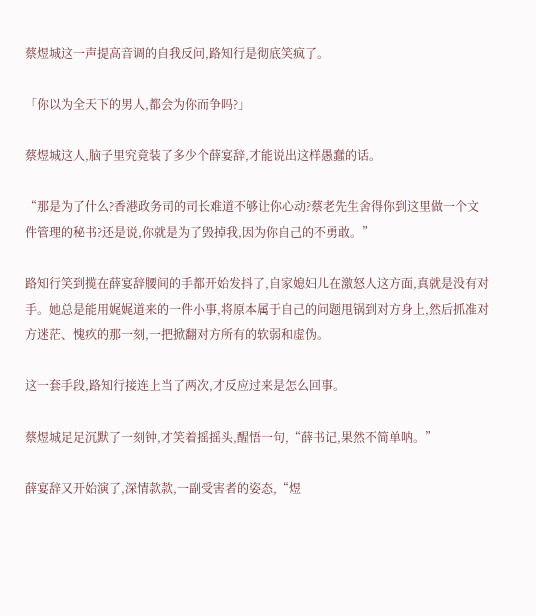蔡煜城这一声提高音调的自我反问,路知行是彻底笑疯了。

「你以为全天下的男人,都会为你而争吗?」

蔡煜城这人,脑子里究竟装了多少个薛宴辞,才能说出这样愚蠢的话。

“那是为了什么?香港政务司的司长难道不够让你心动?蔡老先生舍得你到这里做一个文件管理的秘书?还是说,你就是为了毁掉我,因为你自己的不勇敢。”

路知行笑到揽在薛宴辞腰间的手都开始发抖了,自家媳妇儿在激怒人这方面,真就是没有对手。她总是能用娓娓道来的一件小事,将原本属于自己的问题甩锅到对方身上,然后抓准对方迷茫、愧疚的那一刻,一把掀翻对方所有的软弱和虚伪。

这一套手段,路知行接连上当了两次,才反应过来是怎么回事。

蔡煜城足足沉默了一刻钟,才笑着摇摇头,醒悟一句,“薛书记,果然不简单呐。”

薛宴辞又开始演了,深情款款,一副受害者的姿态,“煜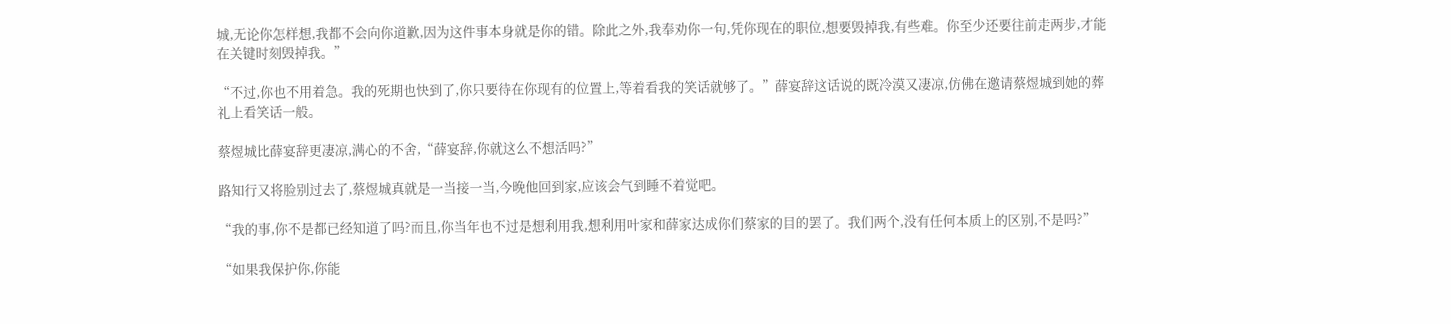城,无论你怎样想,我都不会向你道歉,因为这件事本身就是你的错。除此之外,我奉劝你一句,凭你现在的职位,想要毁掉我,有些难。你至少还要往前走两步,才能在关键时刻毁掉我。”

“不过,你也不用着急。我的死期也快到了,你只要待在你现有的位置上,等着看我的笑话就够了。”薛宴辞这话说的既冷漠又凄凉,仿佛在邀请蔡煜城到她的葬礼上看笑话一般。

蔡煜城比薛宴辞更凄凉,满心的不舍,“薛宴辞,你就这么不想活吗?”

路知行又将脸别过去了,蔡煜城真就是一当接一当,今晚他回到家,应该会气到睡不着觉吧。

“我的事,你不是都已经知道了吗?而且,你当年也不过是想利用我,想利用叶家和薛家达成你们蔡家的目的罢了。我们两个,没有任何本质上的区别,不是吗?”

“如果我保护你,你能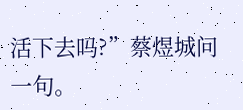活下去吗?”蔡煜城问一句。